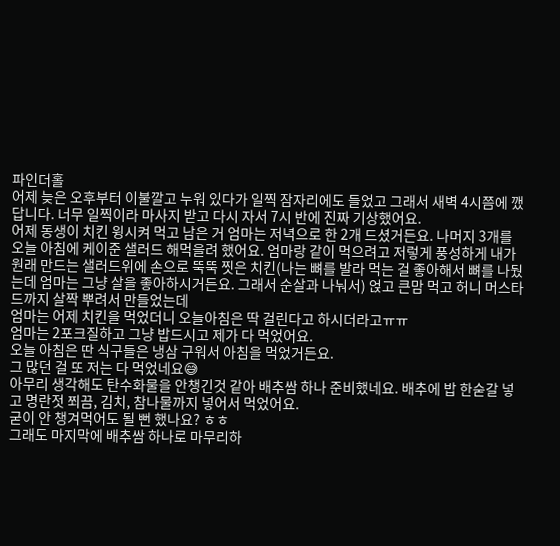파인더홀
어제 늦은 오후부터 이불깔고 누워 있다가 일찍 잠자리에도 들었고 그래서 새벽 4시쯤에 깼답니다. 너무 일찍이라 마사지 받고 다시 자서 7시 반에 진짜 기상했어요.
어제 동생이 치킨 윙시켜 먹고 남은 거 엄마는 저녁으로 한 2개 드셨거든요. 나머지 3개를 오늘 아침에 케이준 샐러드 해먹을려 했어요. 엄마랑 같이 먹으려고 저렇게 풍성하게 내가 원래 만드는 샐러드위에 손으로 뚝뚝 찟은 치킨(나는 뼈를 발라 먹는 걸 좋아해서 뼈를 나뒀는데 엄마는 그냥 살을 좋아하시거든요. 그래서 순살과 나눠서) 얹고 큰맘 먹고 허니 머스타드까지 살짝 뿌려서 만들었는데
엄마는 어제 치킨을 먹었더니 오늘아침은 딱 걸린다고 하시더라고ㅠㅠ
엄마는 2포크질하고 그냥 밥드시고 제가 다 먹었어요.
오늘 아침은 딴 식구들은 냉삼 구워서 아침을 먹었거든요.
그 많던 걸 또 저는 다 먹었네요😅
아무리 생각해도 탄수화물을 안챙긴것 같아 배추쌈 하나 준비했네요. 배추에 밥 한숟갈 넣고 명란젓 쬐끔, 김치, 참나물까지 넣어서 먹었어요.
굳이 안 챙겨먹어도 될 뻔 했나요? ㅎㅎ
그래도 마지막에 배추쌈 하나로 마무리하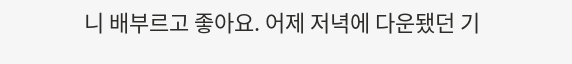니 배부르고 좋아요. 어제 저녁에 다운됐던 기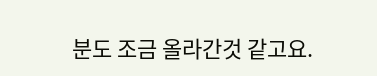분도 조금 올라간것 같고요.